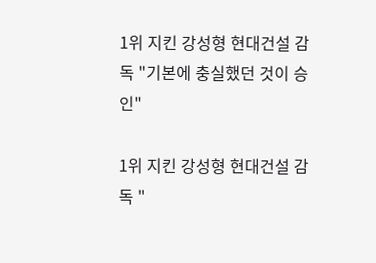1위 지킨 강성형 현대건설 감독 "기본에 충실했던 것이 승인"

1위 지킨 강성형 현대건설 감독 "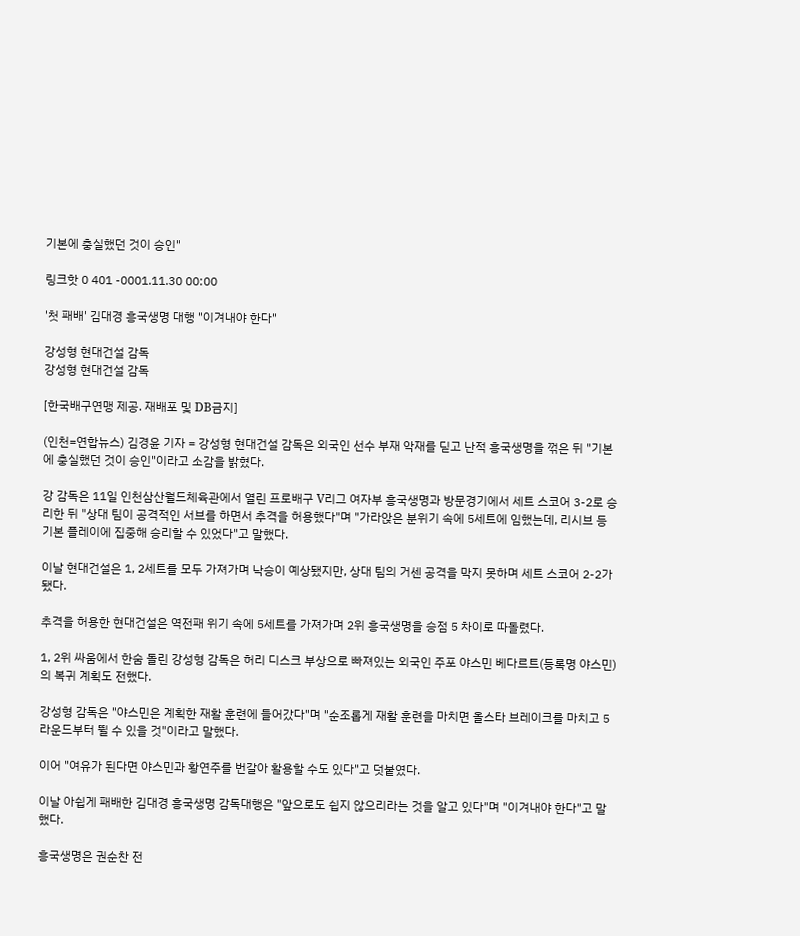기본에 충실했던 것이 승인"

링크핫 0 401 -0001.11.30 00:00

'첫 패배' 김대경 흥국생명 대행 "이겨내야 한다"

강성형 현대건설 감독
강성형 현대건설 감독

[한국배구연맹 제공. 재배포 및 DB금지]

(인천=연합뉴스) 김경윤 기자 = 강성형 현대건설 감독은 외국인 선수 부재 악재를 딛고 난적 흥국생명을 꺾은 뒤 "기본에 충실했던 것이 승인"이라고 소감을 밝혔다.

강 감독은 11일 인천삼산월드체육관에서 열린 프로배구 V리그 여자부 흥국생명과 방문경기에서 세트 스코어 3-2로 승리한 뒤 "상대 팀이 공격적인 서브를 하면서 추격을 허용했다"며 "가라앉은 분위기 속에 5세트에 임했는데, 리시브 등 기본 플레이에 집중해 승리할 수 있었다"고 말했다.

이날 현대건설은 1, 2세트를 모두 가져가며 낙승이 예상됐지만, 상대 팀의 거센 공격을 막지 못하며 세트 스코어 2-2가 됐다.

추격을 허용한 현대건설은 역전패 위기 속에 5세트를 가져가며 2위 흥국생명을 승점 5 차이로 따돌렸다.

1, 2위 싸움에서 한숨 돌린 강성형 감독은 허리 디스크 부상으로 빠져있는 외국인 주포 야스민 베다르트(등록명 야스민)의 복귀 계획도 전했다.

강성형 감독은 "야스민은 계획한 재활 훈련에 들어갔다"며 "순조롭게 재활 훈련을 마치면 올스타 브레이크를 마치고 5라운드부터 뛸 수 있을 것"이라고 말했다.

이어 "여유가 된다면 야스민과 황연주를 번갈아 활용할 수도 있다"고 덧붙였다.

이날 아쉽게 패배한 김대경 흥국생명 감독대행은 "앞으로도 쉽지 않으리라는 것을 알고 있다"며 "이겨내야 한다"고 말했다.

흥국생명은 권순찬 전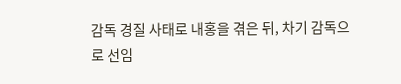감독 경질 사태로 내홍을 겪은 뒤, 차기 감독으로 선임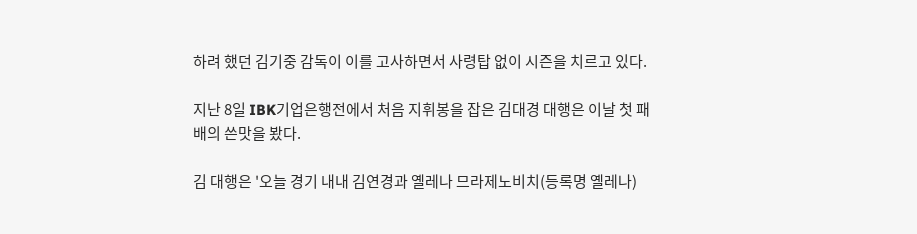하려 했던 김기중 감독이 이를 고사하면서 사령탑 없이 시즌을 치르고 있다.

지난 8일 IBK기업은행전에서 처음 지휘봉을 잡은 김대경 대행은 이날 첫 패배의 쓴맛을 봤다.

김 대행은 '오늘 경기 내내 김연경과 옐레나 므라제노비치(등록명 옐레나)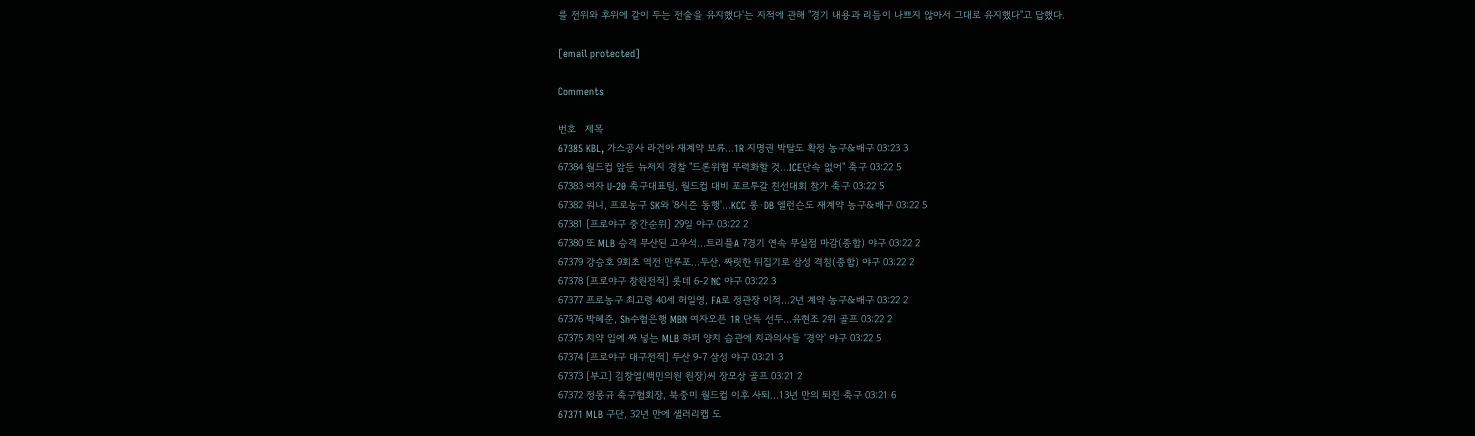를 전위와 후위에 같이 두는 전술을 유지했다'는 지적에 관해 "경기 내용과 리듬이 나쁘지 않아서 그대로 유지했다"고 답했다.

[email protected]

Comments

번호   제목
67385 KBL, 가스공사 라건아 재계약 보류…1R 지명권 박탈도 확정 농구&배구 03:23 3
67384 월드컵 앞둔 뉴저지 경찰 "드론위협 무력화할 것…ICE단속 없어" 축구 03:22 5
67383 여자 U-20 축구대표팀, 월드컵 대비 포르투갈 친선대회 참가 축구 03:22 5
67382 워니, 프로농구 SK와 '8시즌 동행'…KCC 롱·DB 엘런슨도 재계약 농구&배구 03:22 5
67381 [프로야구 중간순위] 29일 야구 03:22 2
67380 또 MLB 승격 무산된 고우석…트리플A 7경기 연속 무실점 마감(종합) 야구 03:22 2
67379 강승호 9회초 역전 만루포…두산, 짜릿한 뒤집기로 삼성 격침(종합) 야구 03:22 2
67378 [프로야구 창원전적] 롯데 6-2 NC 야구 03:22 3
67377 프로농구 최고령 40세 허일영, FA로 정관장 이적…2년 계약 농구&배구 03:22 2
67376 박혜준, Sh수협은행 MBN 여자오픈 1R 단독 선두…유현조 2위 골프 03:22 2
67375 치약 입에 짜 넣는 MLB 하퍼 양치 습관에 치과의사들 '경악' 야구 03:22 5
67374 [프로야구 대구전적] 두산 9-7 삼성 야구 03:21 3
67373 [부고] 김창열(백민의원 원장)씨 장모상 골프 03:21 2
67372 정몽규 축구협회장, 북중미 월드컵 이후 사퇴…13년 만의 퇴진 축구 03:21 6
67371 MLB 구단, 32년 만에 샐러리캡 도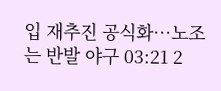입 재추진 공식화…노조는 반발 야구 03:21 2